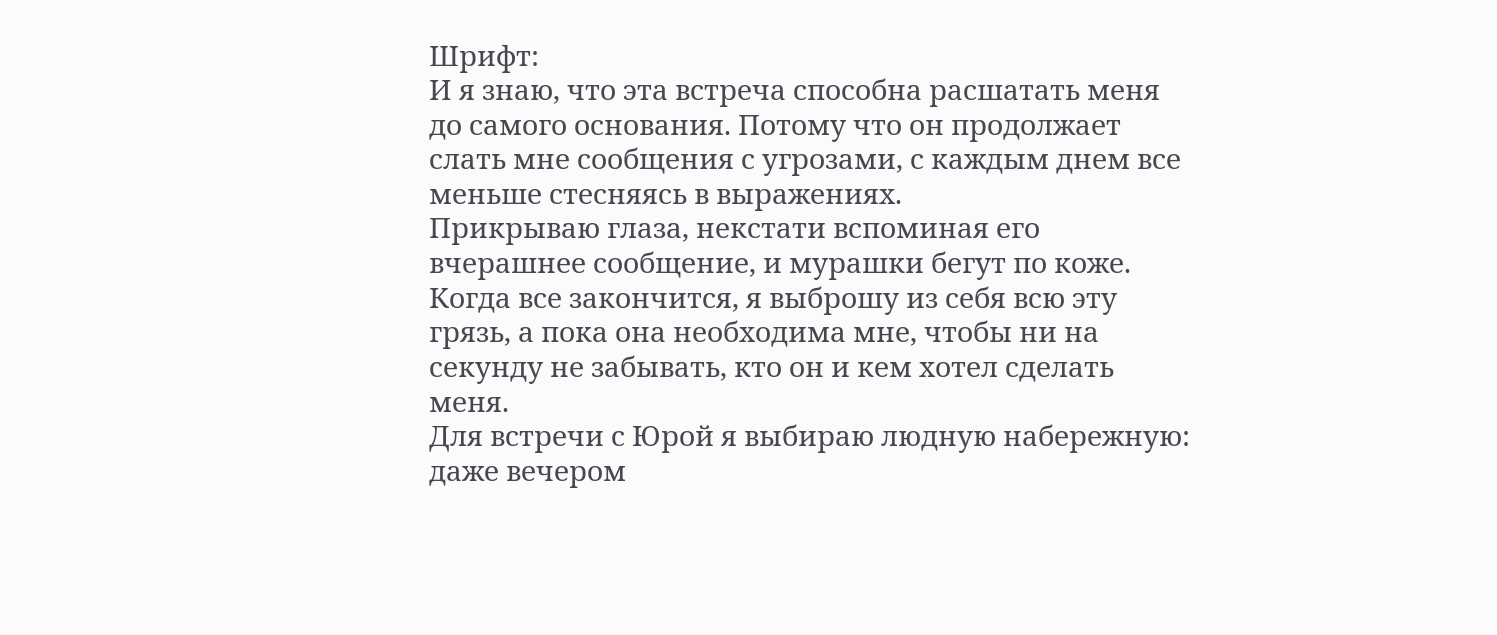Шрифт:
И я знаю, что эта встреча способна расшатать меня до самого основания. Потому что он продолжает слать мне сообщения с угрозами, с каждым днем все меньше стесняясь в выражениях.
Прикрываю глаза, некстати вспоминая его вчерашнее сообщение, и мурашки бегут по коже. Когда все закончится, я выброшу из себя всю эту грязь, а пока она необходима мне, чтобы ни на секунду не забывать, кто он и кем хотел сделать меня.
Для встречи с Юрой я выбираю людную набережную: даже вечером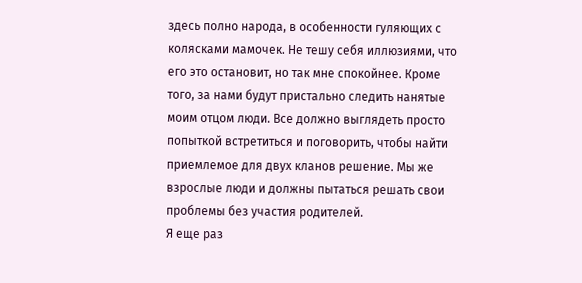здесь полно народа, в особенности гуляющих с колясками мамочек. Не тешу себя иллюзиями, что его это остановит, но так мне спокойнее. Кроме того, за нами будут пристально следить нанятые моим отцом люди. Все должно выглядеть просто попыткой встретиться и поговорить, чтобы найти приемлемое для двух кланов решение. Мы же взрослые люди и должны пытаться решать свои проблемы без участия родителей.
Я еще раз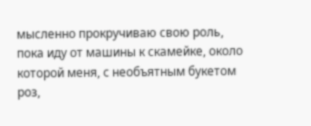мысленно прокручиваю свою роль, пока иду от машины к скамейке, около которой меня, с необъятным букетом роз,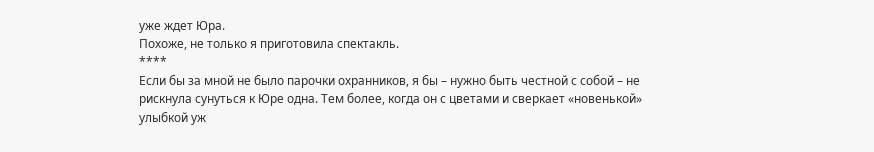уже ждет Юра.
Похоже, не только я приготовила спектакль.
****
Если бы за мной не было парочки охранников, я бы – нужно быть честной с собой – не рискнула сунуться к Юре одна. Тем более, когда он с цветами и сверкает «новенькой» улыбкой уж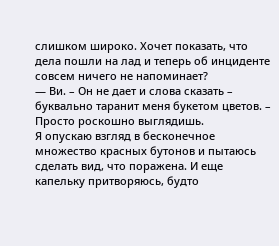слишком широко. Хочет показать, что дела пошли на лад и теперь об инциденте совсем ничего не напоминает?
— Ви. – Он не дает и слова сказать – буквально таранит меня букетом цветов. – Просто роскошно выглядишь.
Я опускаю взгляд в бесконечное множество красных бутонов и пытаюсь сделать вид, что поражена. И еще капельку притворяюсь, будто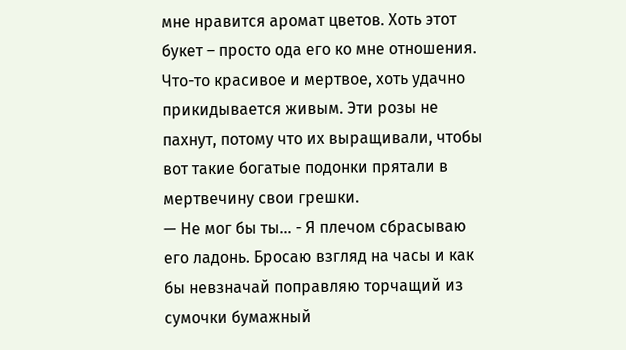мне нравится аромат цветов. Хоть этот букет – просто ода его ко мне отношения. Что-то красивое и мертвое, хоть удачно прикидывается живым. Эти розы не пахнут, потому что их выращивали, чтобы вот такие богатые подонки прятали в мертвечину свои грешки.
— Не мог бы ты… - Я плечом сбрасываю его ладонь. Бросаю взгляд на часы и как бы невзначай поправляю торчащий из сумочки бумажный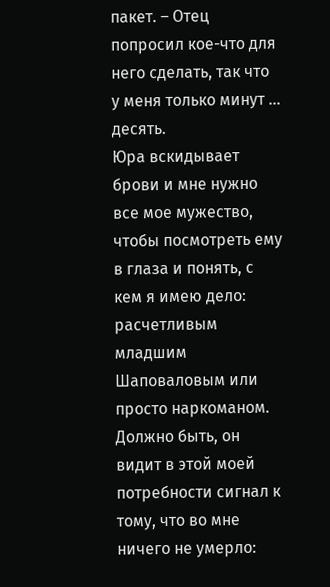пакет. – Отец попросил кое-что для него сделать, так что у меня только минут … десять.
Юра вскидывает брови и мне нужно все мое мужество, чтобы посмотреть ему в глаза и понять, с кем я имею дело: расчетливым младшим Шаповаловым или просто наркоманом.
Должно быть, он видит в этой моей потребности сигнал к тому, что во мне ничего не умерло: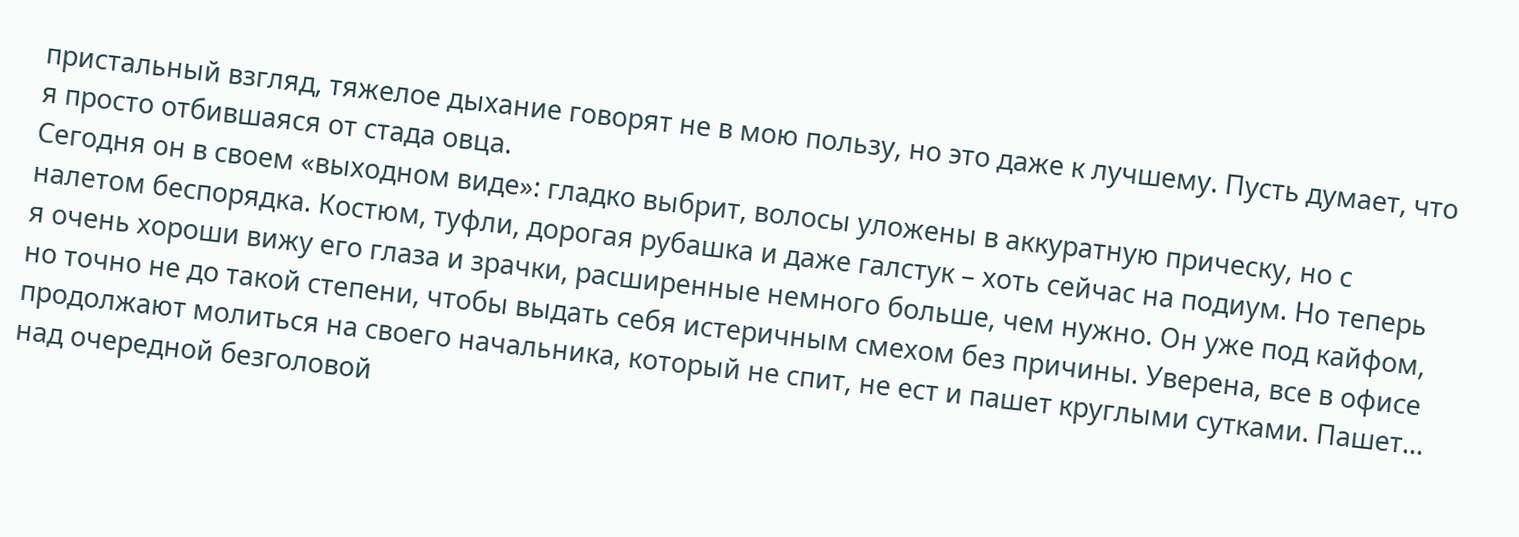пристальный взгляд, тяжелое дыхание говорят не в мою пользу, но это даже к лучшему. Пусть думает, что я просто отбившаяся от стада овца.
Сегодня он в своем «выходном виде»: гладко выбрит, волосы уложены в аккуратную прическу, но с налетом беспорядка. Костюм, туфли, дорогая рубашка и даже галстук – хоть сейчас на подиум. Но теперь я очень хороши вижу его глаза и зрачки, расширенные немного больше, чем нужно. Он уже под кайфом, но точно не до такой степени, чтобы выдать себя истеричным смехом без причины. Уверена, все в офисе продолжают молиться на своего начальника, который не спит, не ест и пашет круглыми сутками. Пашет… над очередной безголовой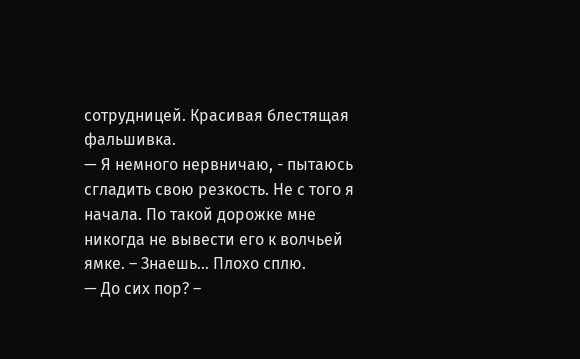сотрудницей. Красивая блестящая фальшивка.
— Я немного нервничаю, - пытаюсь сгладить свою резкость. Не с того я начала. По такой дорожке мне никогда не вывести его к волчьей ямке. – Знаешь… Плохо сплю.
— До сих пор? –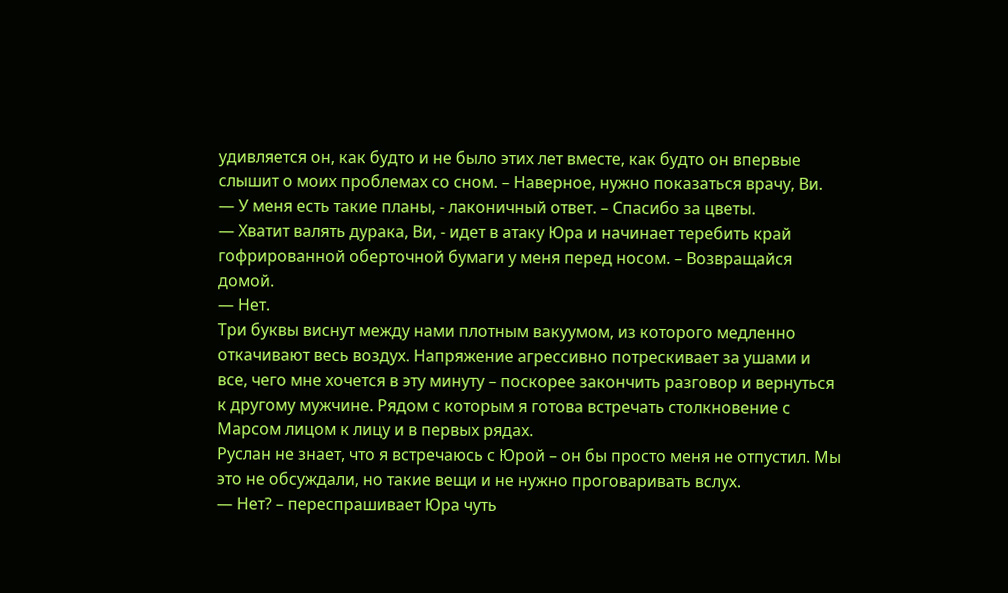удивляется он, как будто и не было этих лет вместе, как будто он впервые слышит о моих проблемах со сном. – Наверное, нужно показаться врачу, Ви.
— У меня есть такие планы, - лаконичный ответ. – Спасибо за цветы.
— Хватит валять дурака, Ви, - идет в атаку Юра и начинает теребить край гофрированной оберточной бумаги у меня перед носом. – Возвращайся домой.
— Нет.
Три буквы виснут между нами плотным вакуумом, из которого медленно откачивают весь воздух. Напряжение агрессивно потрескивает за ушами и все, чего мне хочется в эту минуту – поскорее закончить разговор и вернуться к другому мужчине. Рядом с которым я готова встречать столкновение с Марсом лицом к лицу и в первых рядах.
Руслан не знает, что я встречаюсь с Юрой – он бы просто меня не отпустил. Мы это не обсуждали, но такие вещи и не нужно проговаривать вслух.
— Нет? – переспрашивает Юра чуть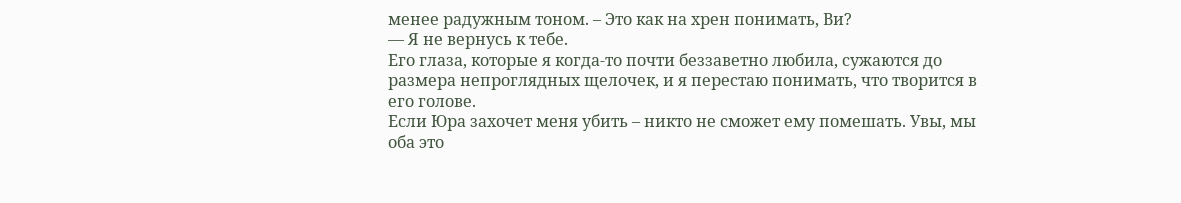менее радужным тоном. – Это как на хрен понимать, Ви?
— Я не вернусь к тебе.
Его глаза, которые я когда-то почти беззаветно любила, сужаются до размера непроглядных щелочек, и я перестаю понимать, что творится в его голове.
Если Юра захочет меня убить – никто не сможет ему помешать. Увы, мы оба это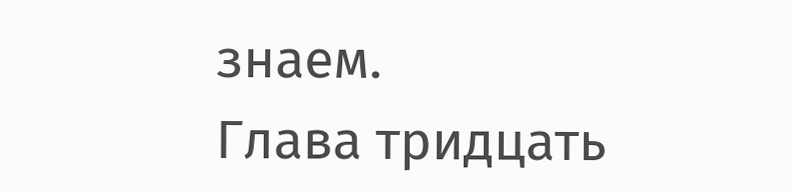знаем.
Глава тридцать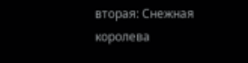вторая: Снежная королева